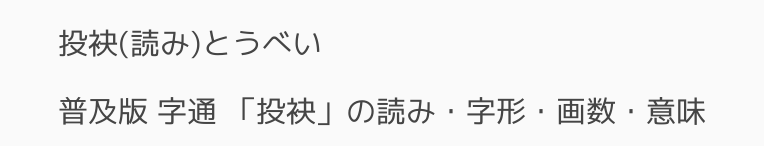投袂(読み)とうべい

普及版 字通 「投袂」の読み・字形・画数・意味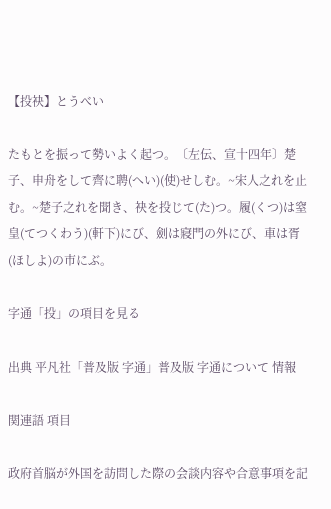【投袂】とうべい

たもとを振って勢いよく起つ。〔左伝、宣十四年〕楚子、申舟をして齊に聘(へい)(使)せしむ。~宋人之れを止む。~楚子之れを聞き、袂を投じて(た)つ。履(くつ)は窒皇(てつくわう)(軒下)にび、劍は寢門の外にび、車は胥(ほしよ)の市にぶ。

字通「投」の項目を見る

出典 平凡社「普及版 字通」普及版 字通について 情報

関連語 項目

政府首脳が外国を訪問した際の会談内容や合意事項を記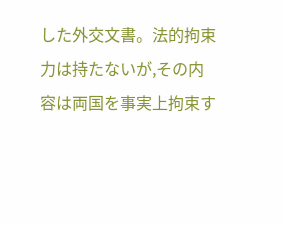した外交文書。法的拘束力は持たないが,その内容は両国を事実上拘束す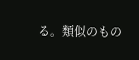る。類似のもの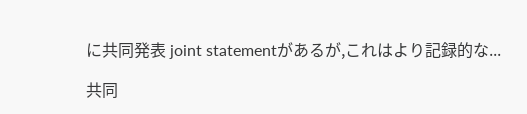に共同発表 joint statementがあるが,これはより記録的な...

共同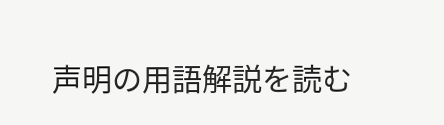声明の用語解説を読む